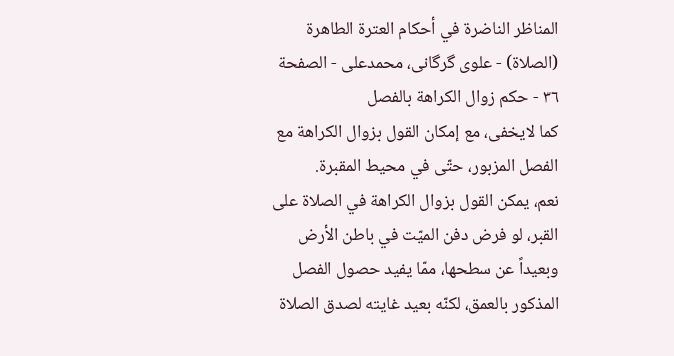المناظر الناضرة في أحکام العترة الطاهرة (الصلاة) - علوی گرگانی، محمدعلی - الصفحة ٣٦ - حكم زوال الكراهة بالفصل
كما لايخفى، مع إمكان القول بزوال الكراهة مع الفصل المزبور، حتّى في محيط المقبرة.
نعم، يمكن القول بزوال الكراهة في الصلاة على القبر، لو فرض دفن الميّت في باطن الأرض وبعيداً عن سطحها، ممّا يفيد حصول الفصل المذكور بالعمق، لكنّه بعيد غايته لصدق الصلاة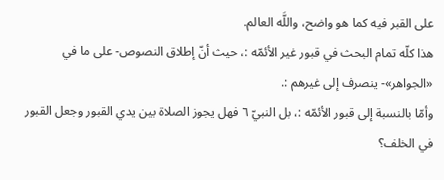على القبر فيه كما هو واضح، واللَّه العالم.
هذا كلّه تمام البحث في قبور غير الأئمّه :، حيث أنّ إطلاق النصوص- على ما في «الجواهر»- ينصرف إلى غيرهم :.
وأمّا بالنسبة إلى قبور الأئمّه :، بل النبيّ ٦ فهل يجوز الصلاة بين يدي القبور وجعل القبور في الخلف؟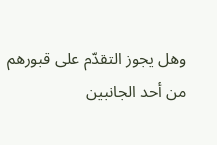وهل يجوز التقدّم على قبورهم من أحد الجانبين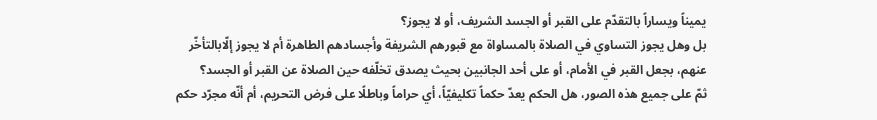يميناً ويساراً بالتقدّم على القبر أو الجسد الشريف، أو لا يجوز؟
بل وهل يجوز التساوي في الصلاة بالمساواة مع قبورهم الشريفة وأجسادهم الطاهرة أم لا يجوز إلّابالتأخّر عنهم، بجعل القبر في الأمام، أو على أحد الجانبين بحيث يصدق تخلّفه حين الصلاة عن القبر أو الجسد؟
ثمّ على جميع هذه الصور، هل الحكم يعدّ حكماً تكليفيّاً، أي حراماً وباطلًا على فرض التحريم، أم أنّه مجرّد حكم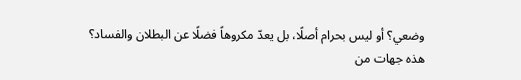وضعي؟ أو ليس بحرام أصلًا، بل يعدّ مكروهاً فضلًا عن البطلان والفساد؟
هذه جهات من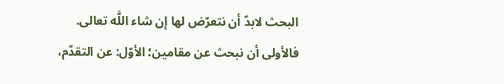البحث لابدّ أن نتعرّض لها إن شاء اللَّه تعالى.
فالأولى أن نبحث عن مقامين؛ الأوّل: عن التقدّم،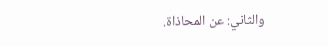والثاني: عن المحاذاة.